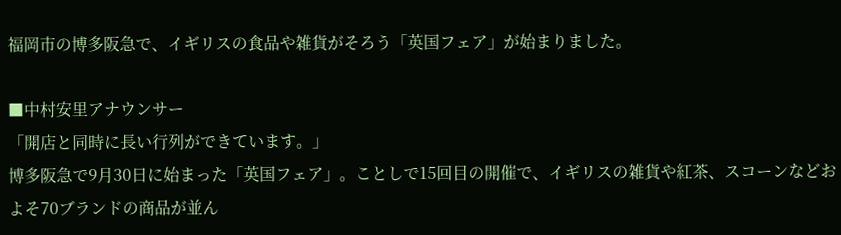福岡市の博多阪急で、イギリスの食品や雑貨がそろう「英国フェア」が始まりました。

■中村安里アナウンサー
「開店と同時に長い行列ができています。」
博多阪急で9月30日に始まった「英国フェア」。ことしで15回目の開催で、イギリスの雑貨や紅茶、スコーンなどおよそ70ブランドの商品が並ん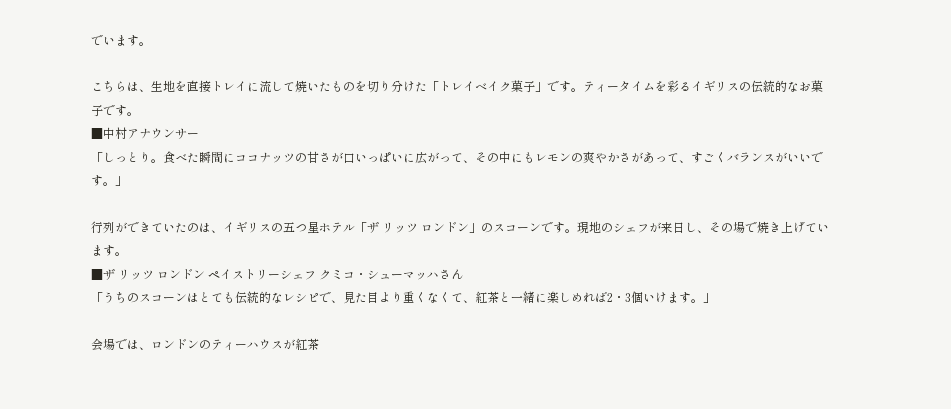でいます。

こちらは、生地を直接トレイに流して焼いたものを切り分けた「トレイベイク菓子」です。ティータイムを彩るイギリスの伝統的なお菓子です。
■中村アナウンサー
「しっとり。食べた瞬間にココナッツの甘さが口いっぱいに広がって、その中にもレモンの爽やかさがあって、すごくバランスがいいです。」

行列ができていたのは、イギリスの五つ星ホテル「ザ リッツ ロンドン」のスコーンです。現地のシェフが来日し、その場で焼き上げています。
■ザ リッツ ロンドン ペイストリーシェフ クミコ・シューマッハさん
「うちのスコーンはとても伝統的なレシピで、見た目より重くなくて、紅茶と一緒に楽しめれば2・3個いけます。」

会場では、ロンドンのティーハウスが紅茶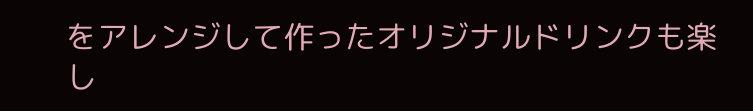をアレンジして作ったオリジナルドリンクも楽し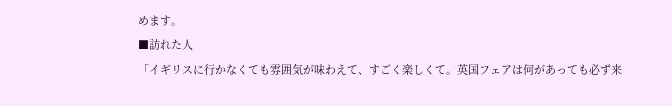めます。
■訪れた人
「イギリスに行かなくても雰囲気が味わえて、すごく楽しくて。英国フェアは何があっても必ず来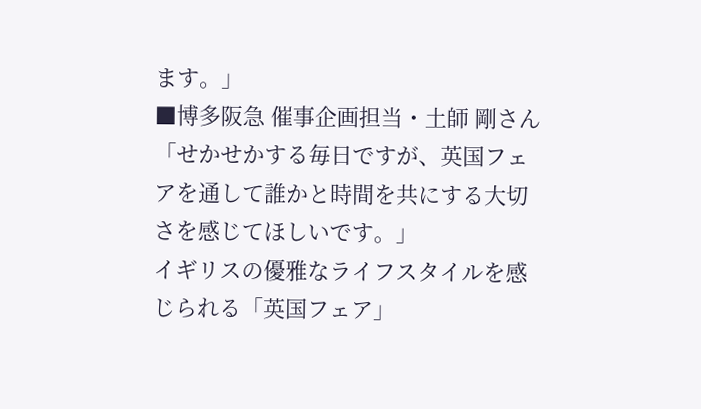ます。」
■博多阪急 催事企画担当・土師 剛さん
「せかせかする毎日ですが、英国フェアを通して誰かと時間を共にする大切さを感じてほしいです。」
イギリスの優雅なライフスタイルを感じられる「英国フェア」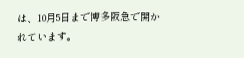は、10月5日まで博多阪急で開かれています。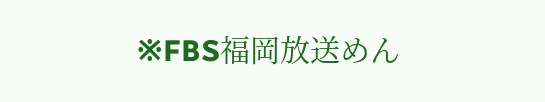※FBS福岡放送めん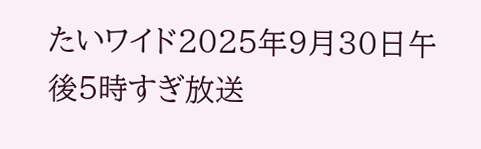たいワイド2025年9月30日午後5時すぎ放送